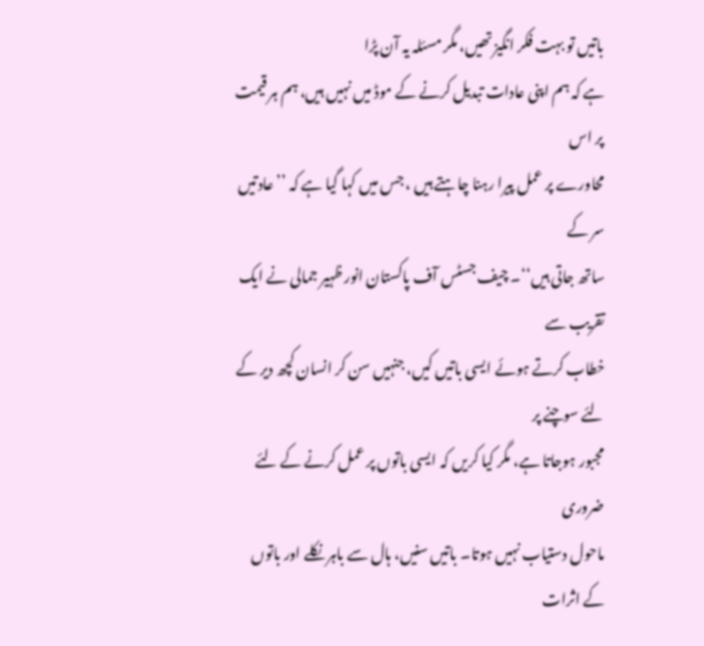باتیں تو بہت فکر انگیز تھیں، مگر مسئلہ یہ آن پڑا
ہے کہ ہم اپنی عادات تبدیل کرنے کے موڈ میں نہیں ہیں، ہم ہر قیمت پر اس
محاورے پر عمل پیرا رہنا چاہتے ہیں ، جس میں کہا گیا ہے کہ ’’عادتیں سر کے
ساتھ جاتی ہیں‘‘۔ چیف جسٹس آف پاکستان انور ظہیر جمالی نے ایک تقریب سے
خطاب کرتے ہوئے ایسی باتیں کیں، جنہیں سن کر انسان کچھ دیر کے لئے سوچنے پر
مجبور ہوجاتا ہے، مگر کیا کریں کہ ایسی باتوں پر عمل کرنے کے لئے ضروری
ماحول دستیاب نہیں ہوتا۔ باتیں سنیں، ہال سے باہر نکلے اور باتوں کے اثرات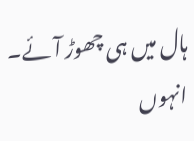ہال میں ہی چھوڑ آئے۔ انہوں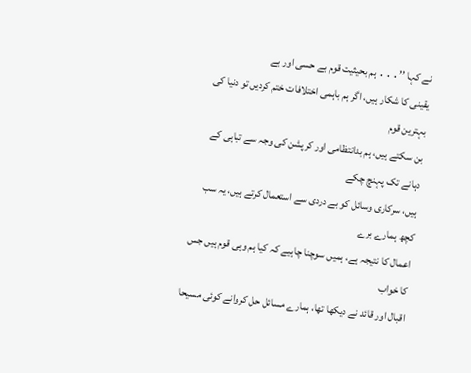نے کہا ’’․․․ ہم بحیثیت قوم بے حسی اور بے
یقینی کا شکار ہیں، اگر ہم باہمی اختلافات ختم کردیں تو دنیا کی بہترین قوم
بن سکتے ہیں، ہم بدانتظامی اور کرپشن کی وجہ سے تباہی کے دہانے تک پہنچ چکے
ہیں، سرکاری وسائل کو بے دردی سے استعمال کرتے ہیں، یہ سب کچھ ہمارے برے
اعمال کا نتیجہ ہے، ہمیں سوچنا چاہیے کہ کیا ہم وہی قوم ہیں جس کا خواب
اقبال اور قائد نے دیکھا تھا، ہمارے مسائل حل کروانے کوئی مسیحا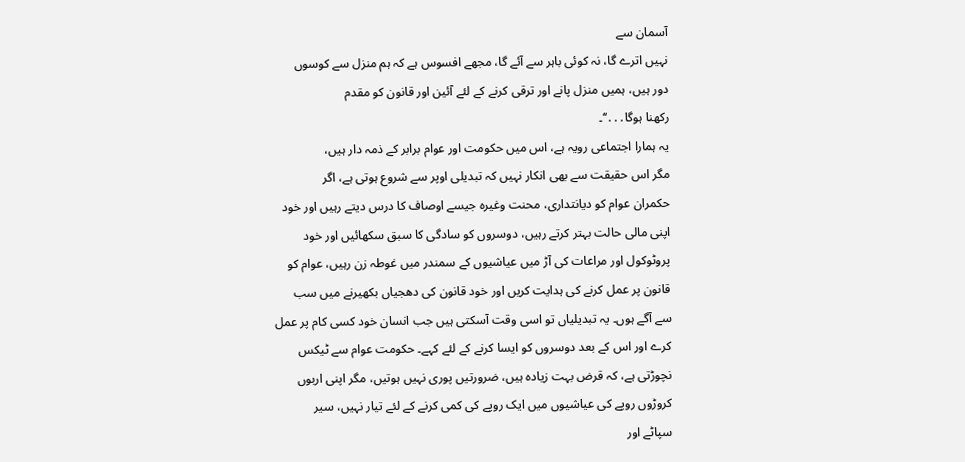آسمان سے
نہیں اترے گا، نہ کوئی باہر سے آئے گا، مجھے افسوس ہے کہ ہم منزل سے کوسوں
دور ہیں، ہمیں منزل پانے اور ترقی کرنے کے لئے آئین اور قانون کو مقدم
رکھنا ہوگا․․․‘‘۔
یہ ہمارا اجتماعی رویہ ہے، اس میں حکومت اور عوام برابر کے ذمہ دار ہیں،
مگر اس حقیقت سے بھی انکار نہیں کہ تبدیلی اوپر سے شروع ہوتی ہے، اگر
حکمران عوام کو دیانتداری، محنت وغیرہ جیسے اوصاف کا درس دیتے رہیں اور خود
اپنی مالی حالت بہتر کرتے رہیں، دوسروں کو سادگی کا سبق سکھائیں اور خود
پروٹوکول اور مراعات کی آڑ میں عیاشیوں کے سمندر میں غوطہ زن رہیں، عوام کو
قانون پر عمل کرنے کی ہدایت کریں اور خود قانون کی دھجیاں بکھیرنے میں سب
سے آگے ہوں۔ یہ تبدیلیاں تو اسی وقت آسکتی ہیں جب انسان خود کسی کام پر عمل
کرے اور اس کے بعد دوسروں کو ایسا کرنے کے لئے کہے۔ حکومت عوام سے ٹیکس
نچوڑتی ہے، کہ قرض بہت زیادہ ہیں، ضرورتیں پوری نہیں ہوتیں، مگر اپنی اربوں
کروڑوں روپے کی عیاشیوں میں ایک روپے کی کمی کرنے کے لئے تیار نہیں، سیر
سپاٹے اور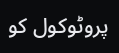پروٹوکول کو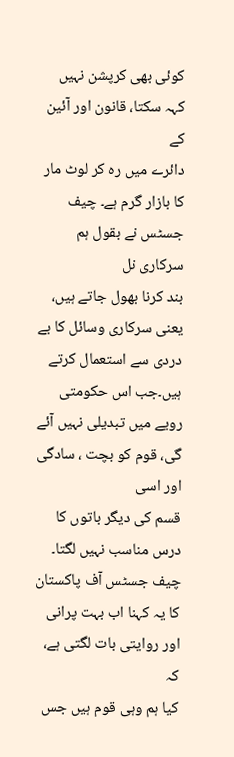کوئی بھی کرپشن نہیں کہہ سکتا، قانون اور آئین کے
دائرے میں رہ کر لوٹ مار کا بازار گرم ہے۔ چیف جسٹس نے بقول ہم سرکاری نل
بند کرنا بھول جاتے ہیں، یعنی سرکاری وسائل کا بے دردی سے استعمال کرتے
ہیں۔جب اس حکومتی رویے میں تبدیلی نہیں آئے گی، قوم کو بچت ، سادگی اور اسی
قسم کی دیگر باتوں کا درس مناسب نہیں لگتا۔
چیف جسٹس آف پاکستان کا یہ کہنا اب بہت پرانی اور روایتی بات لگتی ہے، کہ
کیا ہم وہی قوم ہیں جس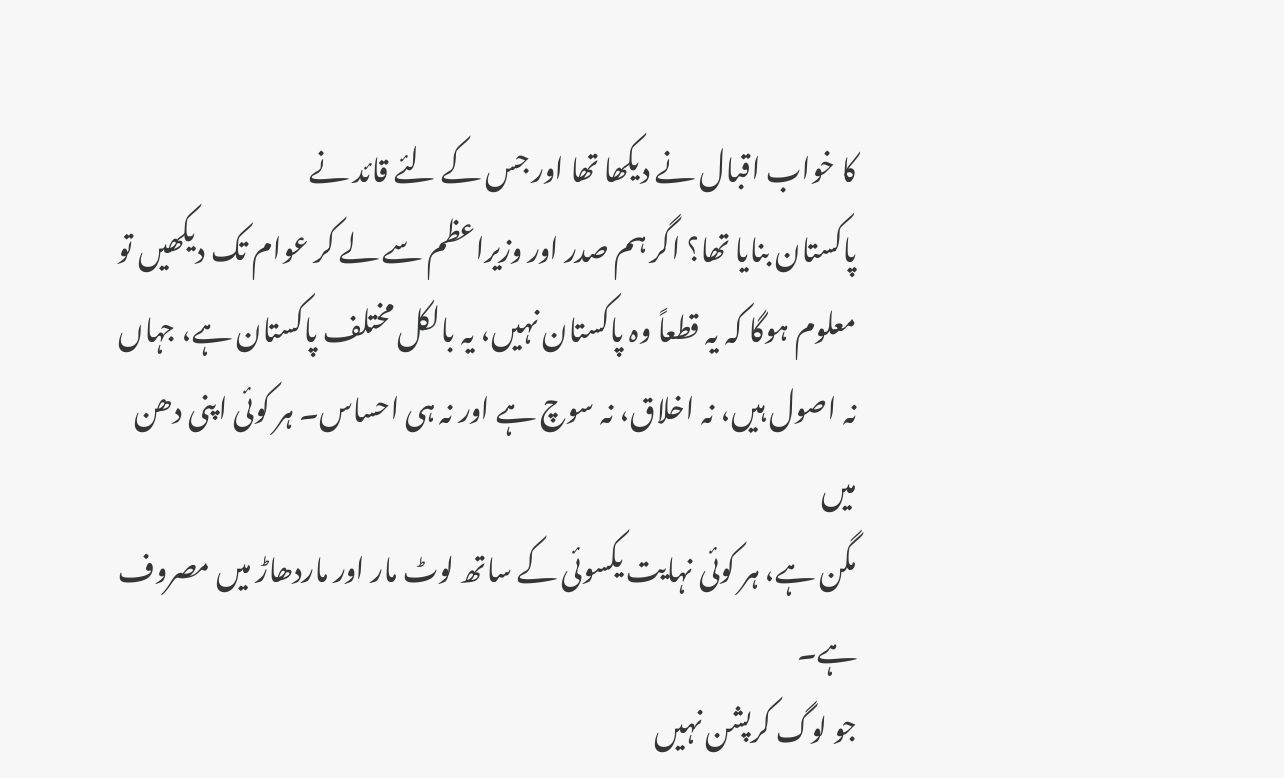کا خواب اقبال نے دیکھا تھا اور جس کے لئے قائد نے
پاکستان بنایا تھا؟ اگر ہم صدر اور وزیراعظم سے لے کر عوام تک دیکھیں تو
معلوم ہوگا کہ یہ قطعاً وہ پاکستان نہیں، یہ بالکل مختلف پاکستان ہے، جہاں
نہ اصول ہیں، نہ اخلاق، نہ سوچ ہے اور نہ ہی احساس۔ ہر کوئی اپنی دھن میں
مگن ہے، ہر کوئی نہایت یکسوئی کے ساتھ لوٹ مار اور ماردھاڑ میں مصروف ہے۔
جو لوگ کرپشن نہیں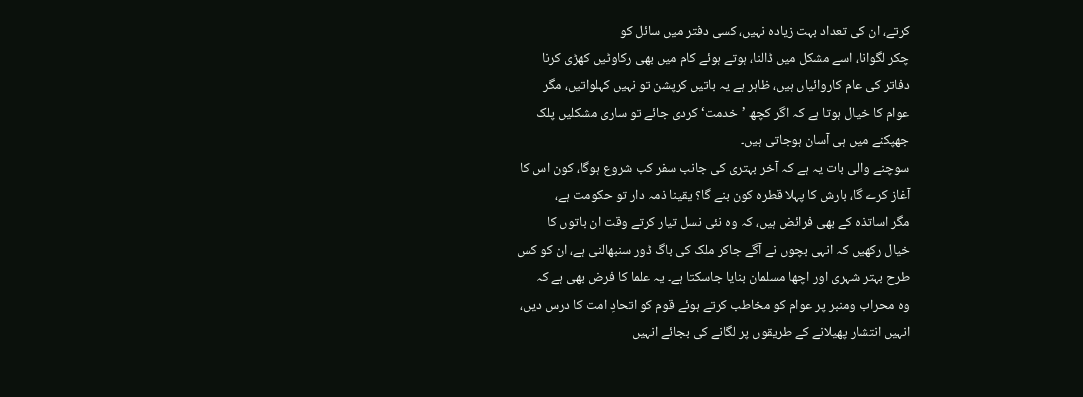کرتے، ان کی تعداد بہت زیادہ نہیں، کسی دفتر میں سائل کو
چکر لگوانا، اسے مشکل میں ڈالنا، ہوتے ہوئے کام میں بھی رکاوٹیں کھڑی کرنا
دفاتر کی عام کاروائیاں ہیں، ظاہر ہے یہ باتیں کرپشن تو نہیں کہلواتیں، مگر
عوام کا خیال ہوتا ہے کہ اگر کچھ ’خدمت‘ کردی جائے تو ساری مشکلیں پلک
جھپکنے میں ہی آسان ہوجاتی ہیں۔
سوچنے والی بات یہ ہے کہ آخر بہتری کی جانب سفر کب شروع ہوگا، کون اس کا
آغاز کرے گا، بارش کا پہلا قطرہ کون بنے گا؟ یقینا ذمہ دار تو حکومت ہے،
مگر اساتذہ کے بھی فرائض ہیں، کہ وہ نئی نسل تیار کرتے وقت ان باتوں کا
خیال رکھیں کہ انہی بچوں نے آگے جاکر ملک کی باگ ڈور سنبھالنی ہے، ان کو کس
طرح بہتر شہری اور اچھا مسلمان بنایا جاسکتا ہے۔ یہ علما کا فرض بھی ہے کہ
وہ محراب ومنبر پر عوام کو مخاطب کرتے ہوئے قوم کو اتحادِ امت کا درس دیں،
انہیں انتشار پھیلانے کے طریقوں پر لگانے کی بجائے انہیں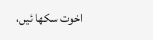اخوت سکھا ئیں،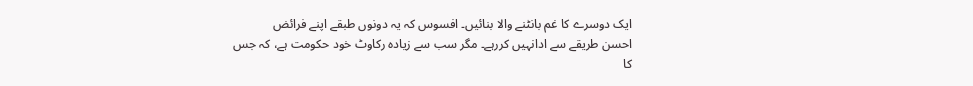ایک دوسرے کا غم بانٹنے والا بنائیں۔ افسوس کہ یہ دونوں طبقے اپنے فرائض
احسن طریقے سے ادانہیں کررہے۔ مگر سب سے زیادہ رکاوٹ خود حکومت ہے، کہ جس
کا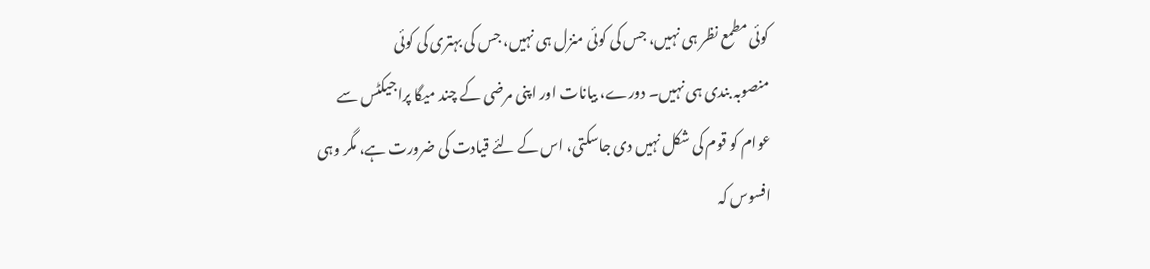کوئی مطمع نظر ہی نہیں، جس کی کوئی منزل ہی نہیں، جس کی بہتری کی کوئی
منصوبہ بندی ہی نہیں۔ دورے، بیانات اور اپنی مرضی کے چند میگا پراجیکٹس سے
عوام کو قوم کی شکل نہیں دی جاسکتی، اس کے لئے قیادت کی ضرورت ہے، مگر وہی
افسوس کہ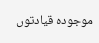موجودہ قیادتوں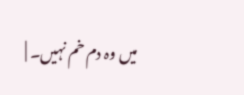میں وہ دم خم نہیں۔ |